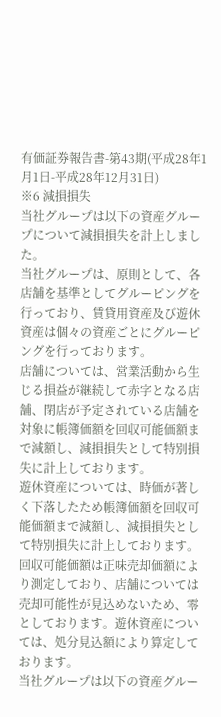有価証券報告書-第43期(平成28年1月1日-平成28年12月31日)
※6 減損損失
当社グループは以下の資産グループについて減損損失を計上しました。
当社グループは、原則として、各店舗を基準としてグルーピングを行っており、賃貸用資産及び遊休資産は個々の資産ごとにグルーピングを行っております。
店舗については、営業活動から生じる損益が継続して赤字となる店舗、閉店が予定されている店舗を対象に帳簿価額を回収可能価額まで減額し、減損損失として特別損失に計上しております。
遊休資産については、時価が著しく下落したため帳簿価額を回収可能価額まで減額し、減損損失として特別損失に計上しております。
回収可能価額は正味売却価額により測定しており、店舗については売却可能性が見込めないため、零としております。遊休資産については、処分見込額により算定しております。
当社グループは以下の資産グルー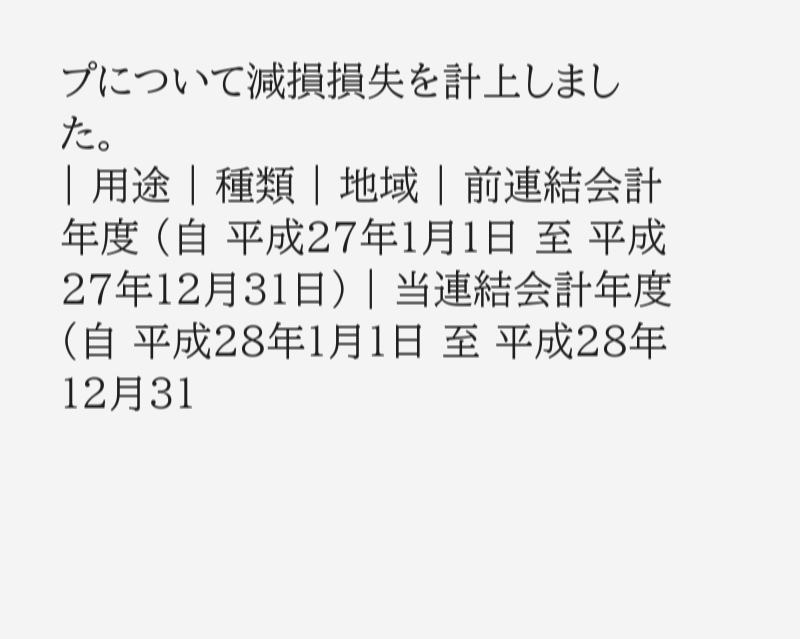プについて減損損失を計上しました。
| 用途 | 種類 | 地域 | 前連結会計年度 (自 平成27年1月1日 至 平成27年12月31日) | 当連結会計年度 (自 平成28年1月1日 至 平成28年12月31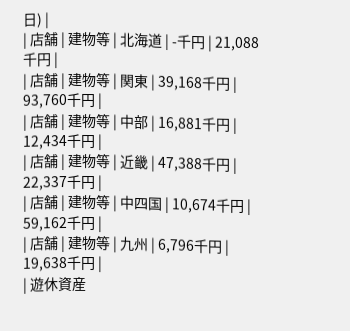日) |
| 店舗 | 建物等 | 北海道 | -千円 | 21,088千円 |
| 店舗 | 建物等 | 関東 | 39,168千円 | 93,760千円 |
| 店舗 | 建物等 | 中部 | 16,881千円 | 12,434千円 |
| 店舗 | 建物等 | 近畿 | 47,388千円 | 22,337千円 |
| 店舗 | 建物等 | 中四国 | 10,674千円 | 59,162千円 |
| 店舗 | 建物等 | 九州 | 6,796千円 | 19,638千円 |
| 遊休資産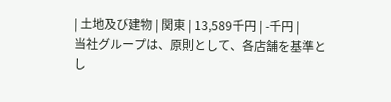| 土地及び建物 | 関東 | 13,589千円 | -千円 |
当社グループは、原則として、各店舗を基準とし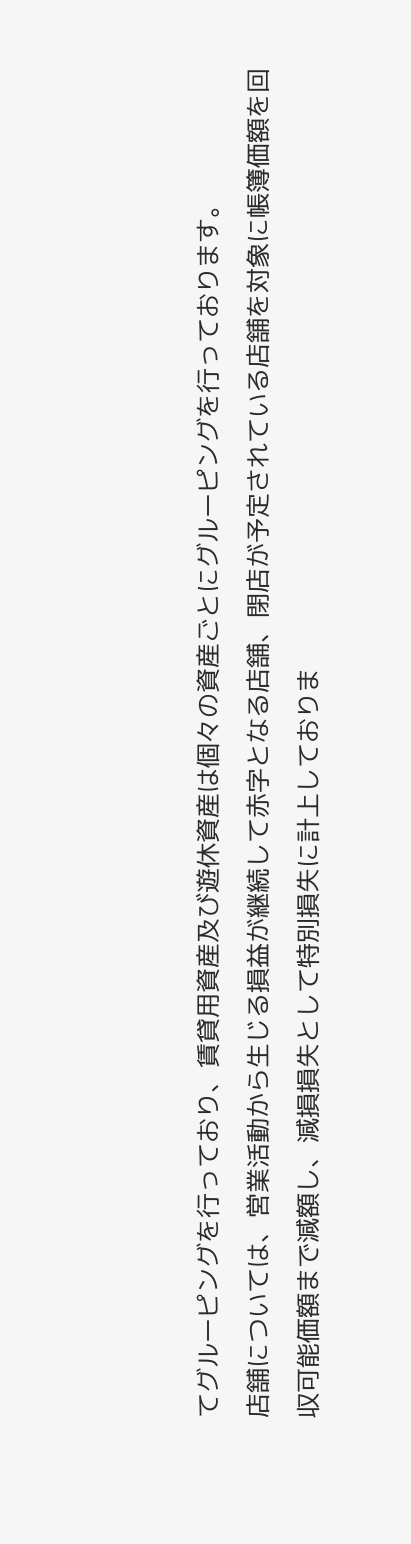てグルーピングを行っており、賃貸用資産及び遊休資産は個々の資産ごとにグルーピングを行っております。
店舗については、営業活動から生じる損益が継続して赤字となる店舗、閉店が予定されている店舗を対象に帳簿価額を回収可能価額まで減額し、減損損失として特別損失に計上しておりま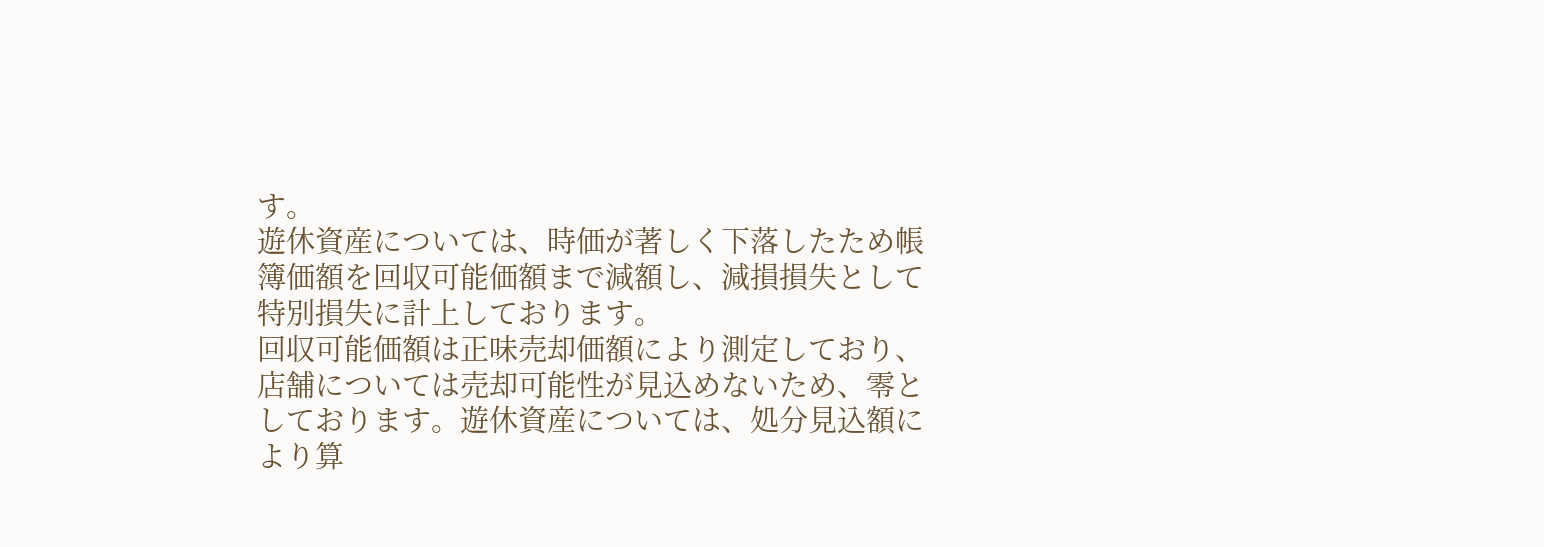す。
遊休資産については、時価が著しく下落したため帳簿価額を回収可能価額まで減額し、減損損失として特別損失に計上しております。
回収可能価額は正味売却価額により測定しており、店舗については売却可能性が見込めないため、零としております。遊休資産については、処分見込額により算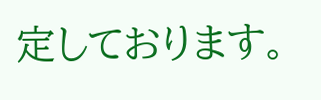定しております。